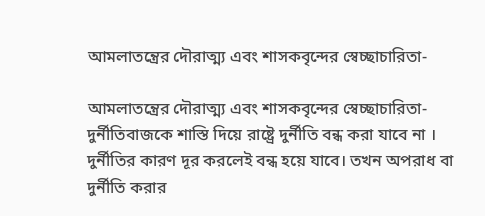আমলাতন্ত্রের দৌরাত্ম্য এবং শাসকবৃন্দের স্বেচ্ছাচারিতা-

আমলাতন্ত্রের দৌরাত্ম্য এবং শাসকবৃন্দের স্বেচ্ছাচারিতা-
দুর্নীতিবাজকে শাস্তি দিয়ে রাষ্ট্রে দুর্নীতি বন্ধ করা যাবে না । দুর্নীতির কারণ দূর করলেই বন্ধ হয়ে যাবে। তখন অপরাধ বা দুর্নীতি করার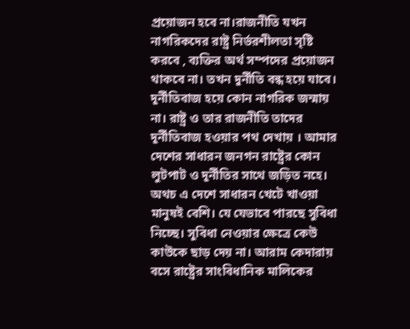প্রয়োজন হবে না।রাজনীতি যখন নাগরিকদের রাষ্ট্র নির্ভরশীলতা সৃষ্টি করবে , ব্যক্তির অর্থ সম্পদের প্রয়োজন থাকবে না। তখন দুর্নীতি বন্ধ হয়ে যাবে।
দুর্নীতিবাজ হয়ে কোন নাগরিক জন্মায় না। রাষ্ট্র ও তার রাজনীতি তাদের দুর্নীতিবাজ হওয়ার পথ দেখায় । আমার দেশের সাধারন জনগন রাষ্ট্রের কোন লুটপাট ও দুর্নীতির সাথে জড়িত নহে। অথচ এ দেশে সাধারন খেটে খাওয়া মানুষই বেশি। যে যেভাবে পারছে সুবিধা নিচ্ছে। সুবিধা নেওয়ার ক্ষেত্রে কেউ কাউকে ছাড় দেয় না। আরাম কেদারায় বসে রাষ্ট্রের সাংবিধানিক মালিকের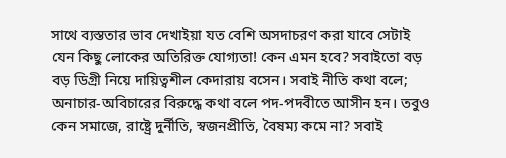সাথে ব্যস্ততার ভাব দেখাইয়া যত বেশি অসদাচরণ করা যাবে সেটাই যেন কিছু লোকের অতিরিক্ত যোগ্যতা! কেন এমন হবে? সবাইতো বড় বড় ডিগ্রী নিয়ে দায়িত্বশীল কেদারায় বসেন। সবাই নীতি কথা বলে; অনাচার-অবিচারের বিরুদ্ধে কথা বলে পদ-পদবীতে আসীন হন। তবুও কেন সমাজে, রাষ্ট্রে দুর্নীতি, স্বজনপ্রীতি, বৈষম্য কমে না? সবাই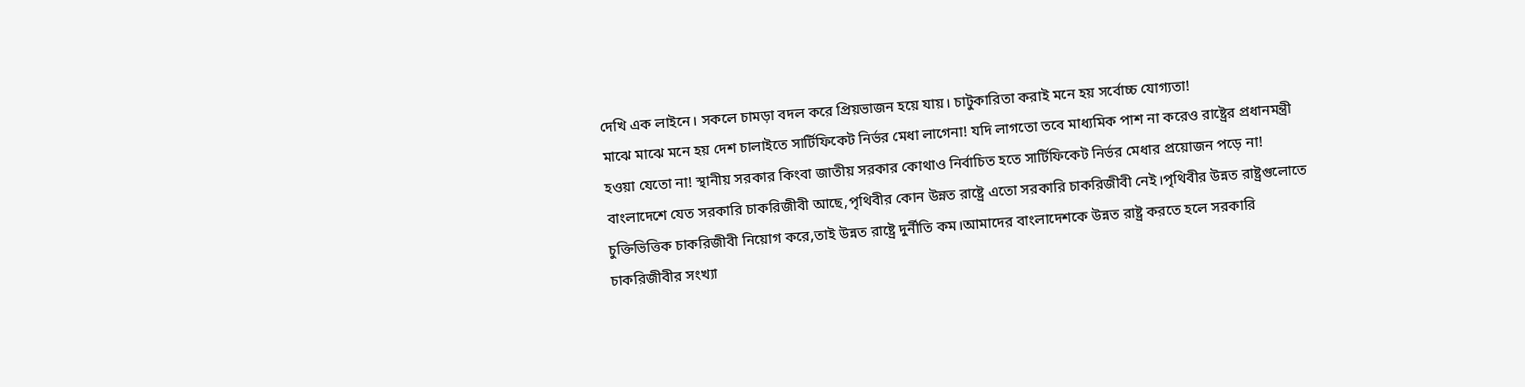দেখি এক লাইনে। সকলে চামড়া বদল করে প্রিয়ভাজন হয়ে যায়। চাটুকারিতা করাই মনে হয় সর্বোচ্চ যোগ্যতা!
মাঝে মাঝে মনে হয় দেশ চালাইতে সার্টিফিকেট নির্ভর মেধা লাগেনা! যদি লাগতো তবে মাধ্যমিক পাশ না করেও রাষ্ট্রের প্রধানমন্ত্রী হওয়া যেতো না! স্থানীয় সরকার কিংবা জাতীয় সরকার কোথাও নির্বাচিত হতে সার্টিফিকেট নির্ভর মেধার প্রয়োজন পড়ে না! বাংলাদেশে যেত সরকারি চাকরিজীবী আছে,পৃথিবীর কোন উন্নত রাষ্ট্রে এতো সরকারি চাকরিজীবী নেই।পৃথিবীর উন্নত রাষ্ট্রগুলোতে চুক্তিভিত্তিক চাকরিজীবী নিয়োগ করে,তাই উন্নত রাষ্ট্রে দুর্নীতি কম।আমাদের বাংলাদেশকে উন্নত রাষ্ট্র করতে হলে সরকারি চাকরিজীবীর সংখ্যা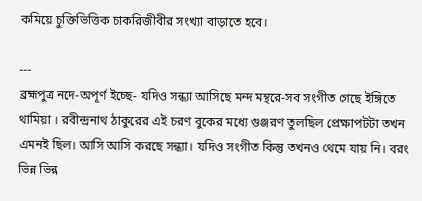কমিয়ে চুক্তিভিত্তিক চাকরিজীবীর সংখ্যা বাড়াতে হবে।

---
ব্রহ্মপুত্র নদে-অপূর্ণ ইচ্ছে- যদিও সন্ধ্যা আসিছে মন্দ মন্থরে-সব সংগীত গেছে ইঙ্গিতে থামিয়া । রবীন্দ্রনাথ ঠাকুরের এই চরণ বুকের মধ্যে গুঞ্জরণ তুলছিল প্রেক্ষাপটটা তখন এমনই ছিল। আসি আসি করছে সন্ধ্যা। যদিও সংগীত কিন্তু তখনও থেমে যায় নি। বরং ভিন্ন ভিন্ন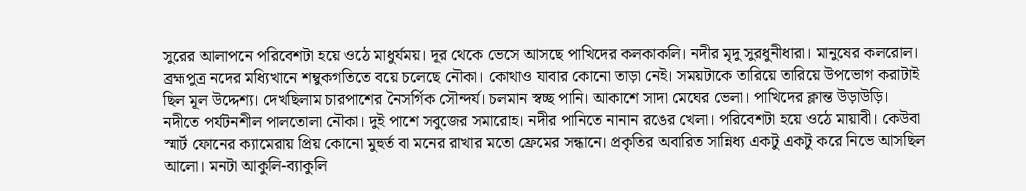সুরের আলাপনে পরিবেশটা হয়ে ওঠে মাধুর্যময়। দূর থেকে ভেসে আসছে পাখিদের কলকাকলি। নদীর মৃদু সুরধুনীধারা। মানুষের কলরোল। ব্রহ্মপুত্র নদের মধ্যিখানে শম্বুকগতিতে বয়ে চলেছে নৌকা। কোথাও যাবার কোনো তাড়া নেই। সময়টাকে তারিয়ে তারিয়ে উপভোগ করাটাই ছিল মূল উদ্দেশ্য। দেখছিলাম চারপাশের নৈসর্গিক সৌন্দর্য। চলমান স্বচ্ছ পানি। আকাশে সাদা মেঘের ভেলা। পাখিদের ক্লান্ত উড়াউড়ি। নদীতে পর্যটনশীল পালতোলা নৌকা। দুই পাশে সবুজের সমারোহ। নদীর পানিতে নানান রঙের খেলা। পরিবেশটা হয়ে ওঠে মায়াবী। কেউবা স্মার্ট ফো‌নের ক্যামেরায় প্রিয় কোনো মুহুর্ত বা মনের রাখার মতো ফ্রেমের সন্ধানে। প্রকৃতির অবারিত সান্নিধ্য একটু একটু করে নিভে আসছিল আলো। মনটা আকুলি-ব্যাকুলি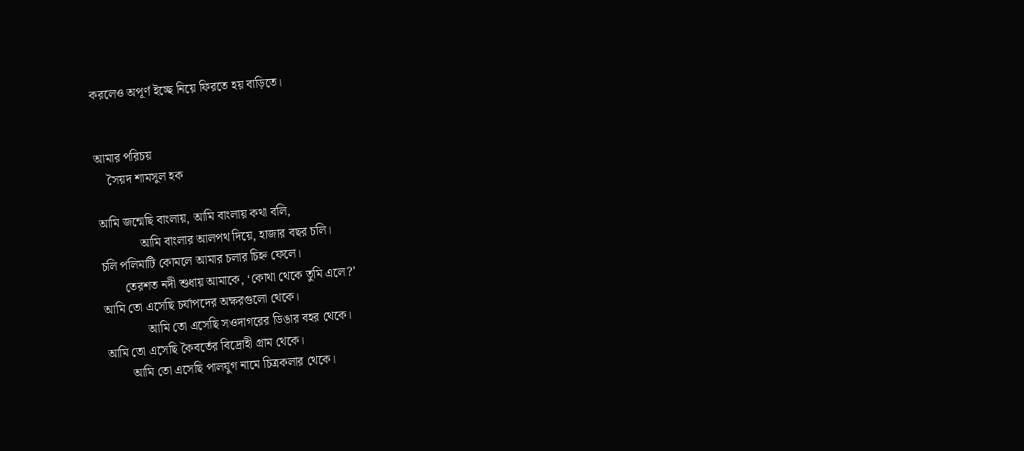করলেও অপূর্ণ ইচ্ছে নিয়ে ফিরতে হয় বা‌ড়ি‌তে।


আমার পরিচয়
    সৈয়দ শামসুল হক

আমি জন্মেছি বাংলায়, আমি বাংলায় কথা বলি,
             আমি বাংলার আলপথ দিয়ে, হাজার বছর চলি।
চলি পলিমাটি কোমলে আমার চলার চিহ্ন ফেলে।
       তেরশত নদী শুধায় আমাকে, ‘কোথা থেকে তুমি এলে?’
আমি তো এসেছি চর্যাপদের অক্ষরগুলো থেকে।
              আমি তো এসেছি সওদাগরের ডিঙার বহর থেকে।
আমি তো এসেছি কৈবর্তের বিদ্রোহী গ্রাম থেকে।
        আমি তো এসেছি পালযুগ নামে চিত্রকলার থেকে।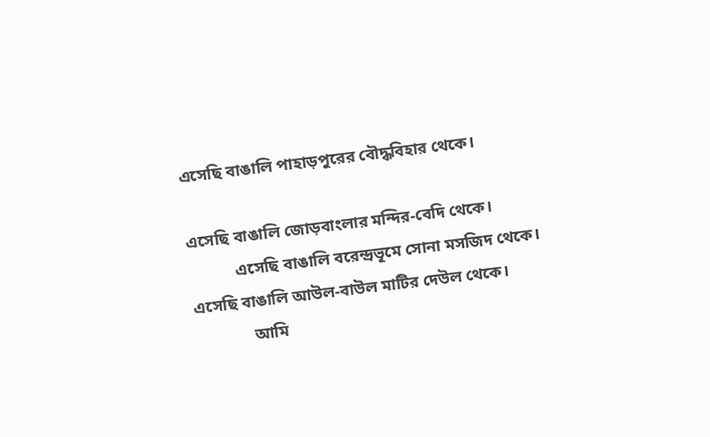এসেছি বাঙালি পাহাড়পুরের বৌদ্ধবিহার থেকে।

এসেছি বাঙালি জোড়বাংলার মন্দির-বেদি থেকে।
           এসেছি বাঙালি বরেন্দ্রভূমে সোনা মসজিদ থেকে।
এসেছি বাঙালি আউল-বাউল মাটির দেউল থেকে।
              আমি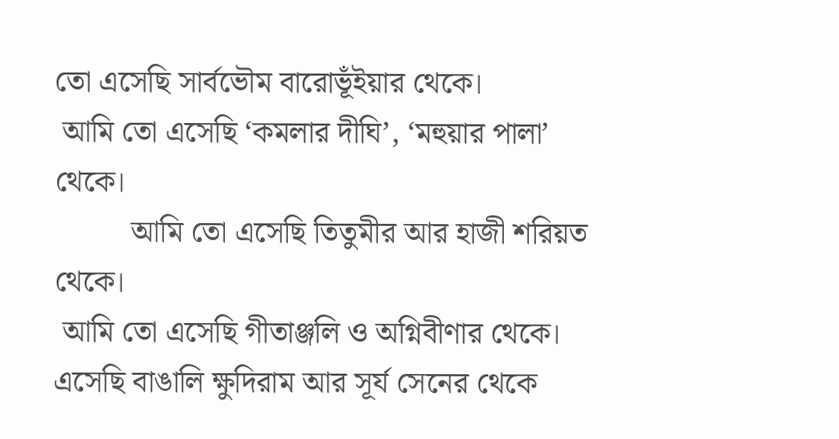তো এসেছি সার্বভৌম বারোভূঁইয়ার থেকে।
 আমি তো এসেছি ‘কমলার দীঘি’, ‘মহুয়ার পালা’ থেকে।
          আমি তো এসেছি তিতুমীর আর হাজী শরিয়ত থেকে।
 আমি তো এসেছি গীতাঞ্জলি ও অগ্নিবীণার থেকে।
এসেছি বাঙালি ক্ষুদিরাম আর সূর্য সেনের থেকে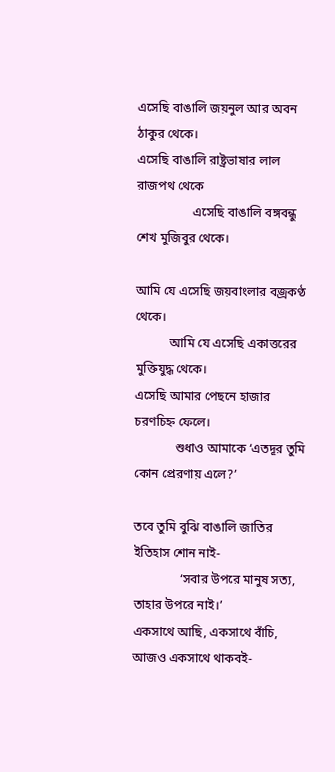এসেছি বাঙালি জয়নুল আর অবন ঠাকুর থেকে।
এসেছি বাঙালি রাষ্ট্রভাষার লাল রাজপথ থেকে
                  এসেছি বাঙালি বঙ্গবন্ধু শেখ মুজিবুর থেকে।

আমি যে এসেছি জয়বাংলার বজ্রকণ্ঠ থেকে।
           আমি যে এসেছি একাত্তরের মুক্তিযুদ্ধ থেকে।
এসেছি আমার পেছনে হাজার চরণচিহ্ন ফেলে।
             শুধাও আমাকে ‘এতদূর তুমি কোন প্রেরণায় এলে?’

তবে তুমি বুঝি বাঙালি জাতির ইতিহাস শোন নাই-
               ‘সবার উপরে মানুষ সত্য, তাহার উপরে নাই।’
একসাথে আছি, একসাথে বাঁচি, আজও একসাথে থাকবই-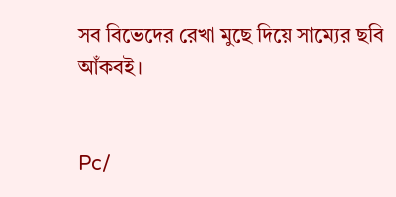সব বিভেদের রেখা মুছে দিয়ে সাম্যের ছবি আঁকবই।


Pc/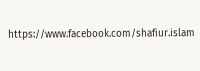https://www.facebook.com/shafiur.islam